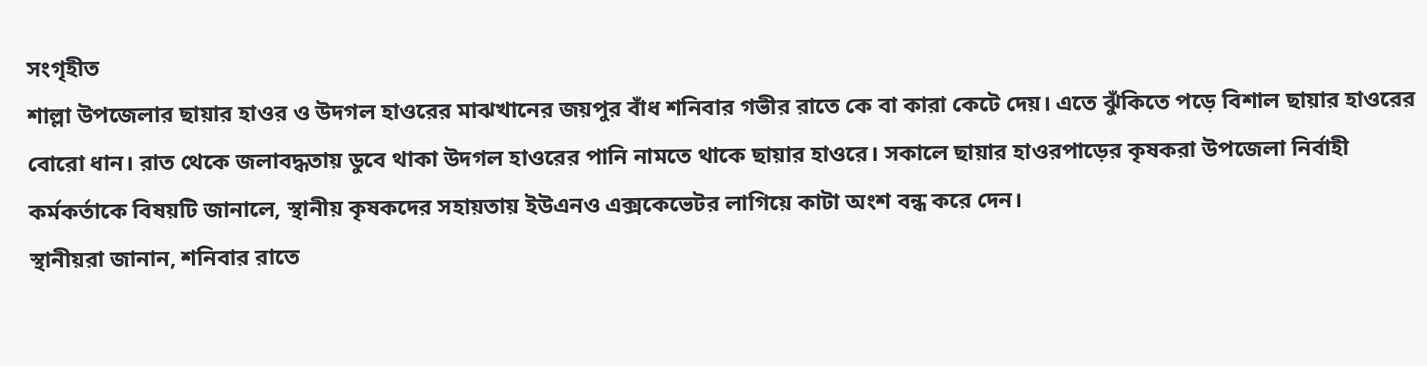সংগৃহীত
শাল্লা উপজেলার ছায়ার হাওর ও উদগল হাওরের মাঝখানের জয়পুর বাঁধ শনিবার গভীর রাতে কে বা কারা কেটে দেয়। এতে ঝুঁকিতে পড়ে বিশাল ছায়ার হাওরের বোরো ধান। রাত থেকে জলাবদ্ধতায় ডুবে থাকা উদগল হাওরের পানি নামতে থাকে ছায়ার হাওরে। সকালে ছায়ার হাওরপাড়ের কৃষকরা উপজেলা নির্বাহী কর্মকর্তাকে বিষয়টি জানালে, স্থানীয় কৃষকদের সহায়তায় ইউএনও এক্সকেভেটর লাগিয়ে কাটা অংশ বন্ধ করে দেন।
স্থানীয়রা জানান, শনিবার রাতে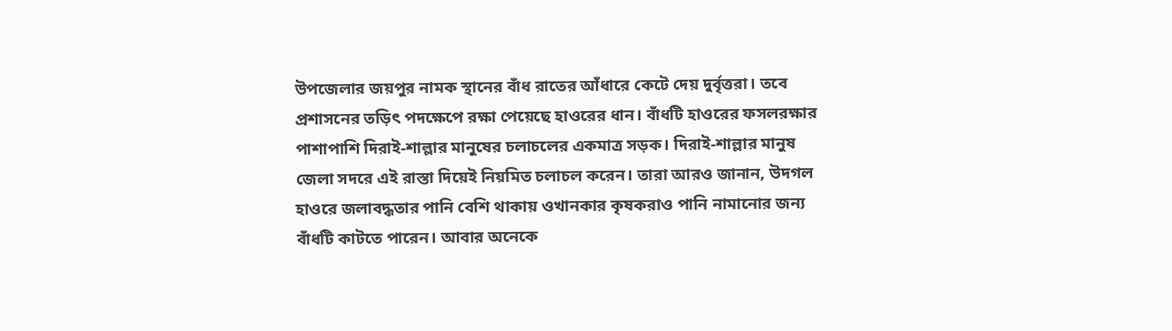উপজেলার জয়পুর নামক স্থানের বাঁধ রাতের আঁধারে কেটে দেয় দুর্বৃত্তরা। তবে প্রশাসনের তড়িৎ পদক্ষেপে রক্ষা পেয়েছে হাওরের ধান। বাঁধটি হাওরের ফসলরক্ষার পাশাপাশি দিরাই-শাল্লার মানুষের চলাচলের একমাত্র সড়ক। দিরাই-শাল্লার মানুষ জেলা সদরে এই রাস্তা দিয়েই নিয়মিত চলাচল করেন। তারা আরও জানান, উদগল হাওরে জলাবদ্ধতার পানি বেশি থাকায় ওখানকার কৃষকরাও পানি নামানোর জন্য বাঁধটি কাটতে পারেন। আবার অনেকে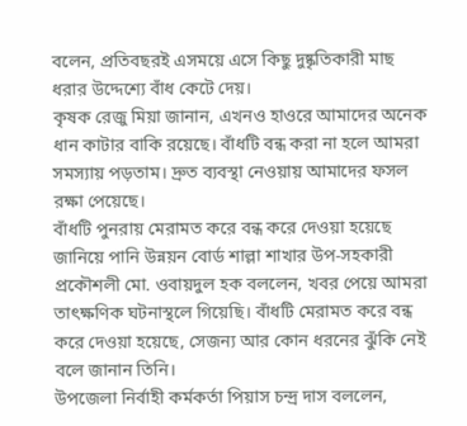বলেন, প্রতিবছরই এসময়ে এসে কিছু দুষ্কৃতিকারী মাছ ধরার উদ্দেশ্যে বাঁধ কেটে দেয়।
কৃষক রেজু মিয়া জানান, এখনও হাওরে আমাদের অনেক ধান কাটার বাকি রয়েছে। বাঁধটি বন্ধ করা না হলে আমরা সমস্যায় পড়তাম। দ্রুত ব্যবস্থা নেওয়ায় আমাদের ফসল রক্ষা পেয়েছে।
বাঁধটি পুনরায় মেরামত করে বন্ধ করে দেওয়া হয়েছে জানিয়ে পানি উন্নয়ন বোর্ড শাল্লা শাখার উপ-সহকারী প্রকৌশলী মো. ওবায়দুল হক বললেন, খবর পেয়ে আমরা তাৎক্ষণিক ঘটনাস্থলে গিয়েছি। বাঁধটি মেরামত করে বন্ধ করে দেওয়া হয়েছে, সেজন্য আর কোন ধরনের ঝুঁকি নেই বলে জানান তিনি।
উপজেলা নির্বাহী কর্মকর্তা পিয়াস চন্দ্র দাস বললেন,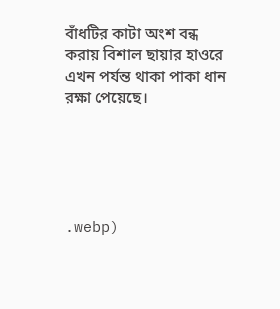বাঁধটির কাটা অংশ বন্ধ করায় বিশাল ছায়ার হাওরে এখন পর্যন্ত থাকা পাকা ধান রক্ষা পেয়েছে।





.webp)